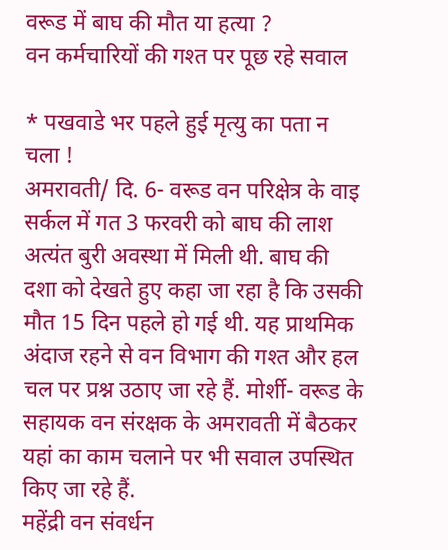वरूड में बाघ की मौत या हत्या ?
वन कर्मचारियों की गश्त पर पूछ रहे सवाल

* पखवाडे भर पहले हुई मृत्यु का पता न चला !
अमरावती/ दि. 6- वरूड वन परिक्षेत्र के वाइ सर्कल में गत 3 फरवरी को बाघ की लाश अत्यंत बुरी अवस्था में मिली थी. बाघ की दशा को देखते हुए कहा जा रहा है कि उसकी मौत 15 दिन पहले हो गई थी. यह प्राथमिक अंदाज रहने से वन विभाग की गश्त और हल चल पर प्रश्न उठाए जा रहे हैं. मोर्शी- वरूड के सहायक वन संरक्षक के अमरावती में बैठकर यहां का काम चलाने पर भी सवाल उपस्थित किए जा रहे हैं.
महेंद्री वन संवर्धन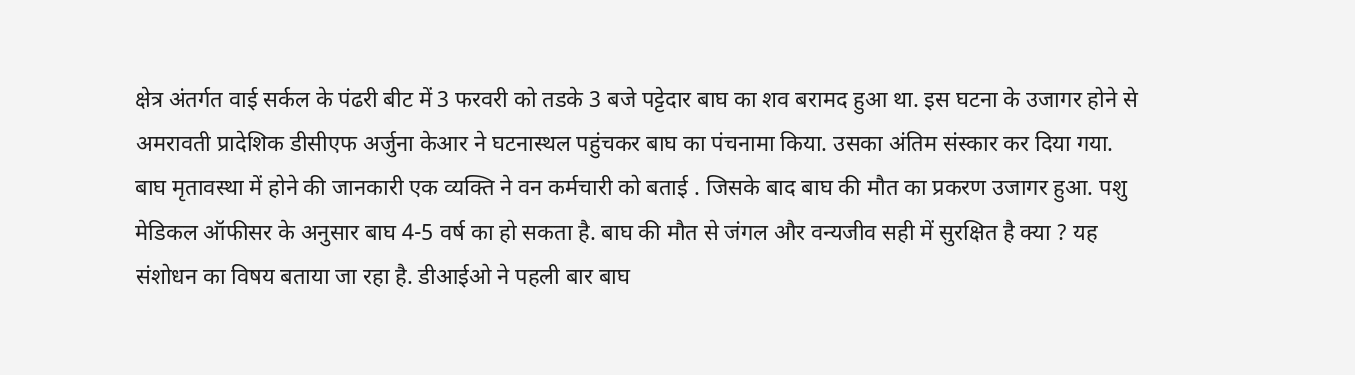क्षेत्र अंतर्गत वाई सर्कल के पंढरी बीट में 3 फरवरी को तडके 3 बजे पट्टेदार बाघ का शव बरामद हुआ था. इस घटना के उजागर होने से अमरावती प्रादेशिक डीसीएफ अर्जुना केआर ने घटनास्थल पहुंचकर बाघ का पंचनामा किया. उसका अंतिम संस्कार कर दिया गया. बाघ मृतावस्था में होने की जानकारी एक व्यक्ति ने वन कर्मचारी को बताई . जिसके बाद बाघ की मौत का प्रकरण उजागर हुआ. पशु मेडिकल ऑफीसर के अनुसार बाघ 4-5 वर्ष का हो सकता है. बाघ की मौत से जंगल और वन्यजीव सही में सुरक्षित है क्या ? यह संशोधन का विषय बताया जा रहा है. डीआईओ ने पहली बार बाघ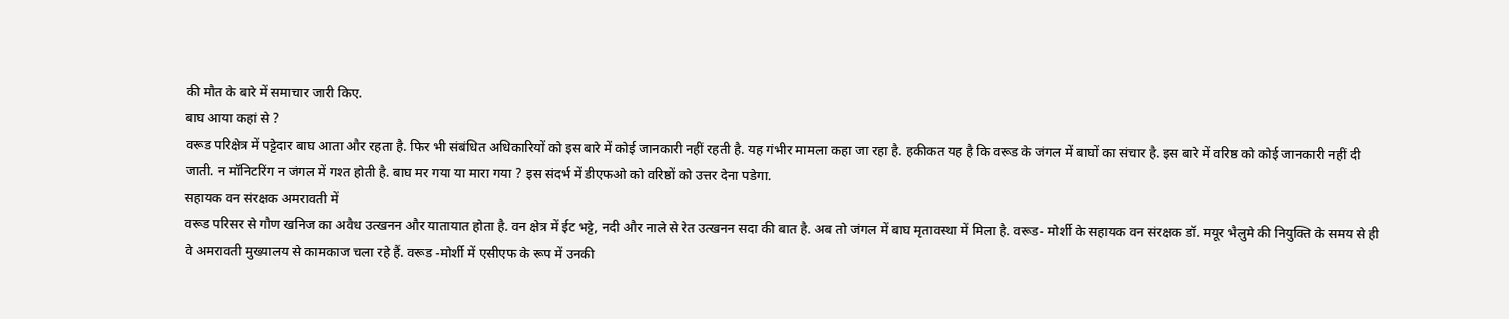की मौत के बारे में समाचार जारी किए.
बाघ आया कहां से ?
वरूड परिक्षेत्र में पट्टेदार बाघ आता और रहता है. फिर भी संबंधित अधिकारियों को इस बारे में कोई जानकारी नहीं रहती है. यह गंभीर मामला कहा जा रहा है. हकीकत यह है कि वरूड के जंगल में बाघों का संचार है. इस बारे में वरिष्ठ को कोई जानकारी नहीं दी जाती. न मॉनिटरिंग न जंगल में गश्त होती है. बाघ मर गया या मारा गया ? इस संदर्भ में डीएफओ को वरिष्ठों को उत्तर देना पडेगा.
सहायक वन संरक्षक अमरावती में
वरूड परिसर से गौण खनिज का अवैध उत्खनन और यातायात होता है. वन क्षेत्र में ईट भट्टे, नदी और नाले से रेत उत्खनन सदा की बात है. अब तो जंगल में बाघ मृतावस्था में मिला है. वरूड- मोर्शी के सहायक वन संरक्षक डॉ. मयूर भैलुमे की नियुक्ति के समय से ही वे अमरावती मुख्यालय से कामकाज चला रहे हैं. वरूड -मोर्शी में एसीएफ के रूप में उनकी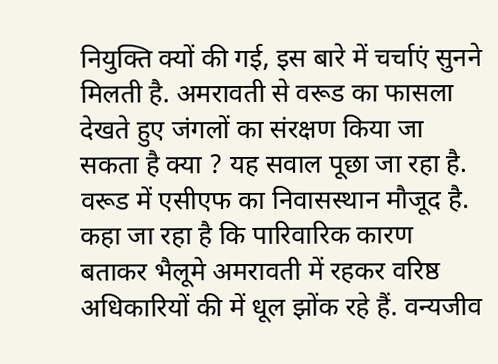नियुक्ति क्यों की गई, इस बारे में चर्चाएं सुनने मिलती है. अमरावती से वरूड का फासला देखते हुए जंगलों का संरक्षण किया जा सकता है क्या ? यह सवाल पूछा जा रहा है. वरूड में एसीएफ का निवासस्थान मौजूद है. कहा जा रहा है कि पारिवारिक कारण बताकर भैलूमे अमरावती में रहकर वरिष्ठ अधिकारियों की में धूल झोंक रहे हैं. वन्यजीव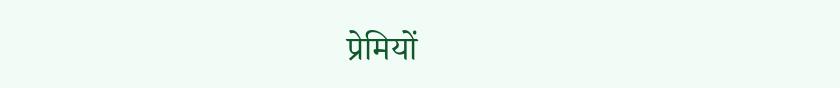प्रेमियों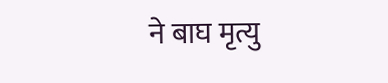ने बाघ मृत्यु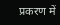प्रकरण में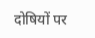दोषियों पर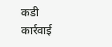कडी कार्रवाई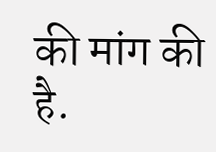की मांग की है.